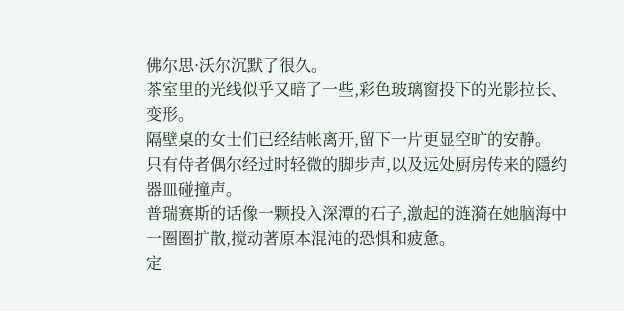佛尔思·沃尔沉默了很久。
茶室里的光线似乎又暗了一些,彩色玻璃窗投下的光影拉长、变形。
隔壁桌的女士们已经结帐离开,留下一片更显空旷的安静。
只有侍者偶尔经过时轻微的脚步声,以及远处厨房传来的隱约器皿碰撞声。
普瑞赛斯的话像一颗投入深潭的石子,激起的涟漪在她脑海中一圈圈扩散,搅动著原本混沌的恐惧和疲惫。
定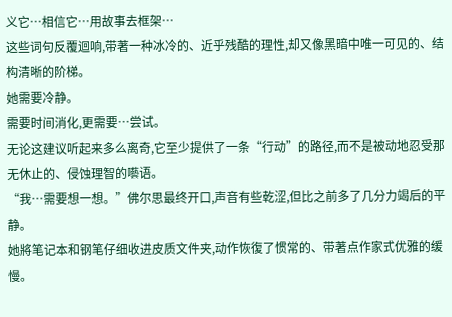义它…相信它…用故事去框架…
这些词句反覆迴响,带著一种冰冷的、近乎残酷的理性,却又像黑暗中唯一可见的、结构清晰的阶梯。
她需要冷静。
需要时间消化,更需要…尝试。
无论这建议听起来多么离奇,它至少提供了一条“行动”的路径,而不是被动地忍受那无休止的、侵蚀理智的囈语。
“我…需要想一想。”佛尔思最终开口,声音有些乾涩,但比之前多了几分力竭后的平静。
她將笔记本和钢笔仔细收进皮质文件夹,动作恢復了惯常的、带著点作家式优雅的缓慢。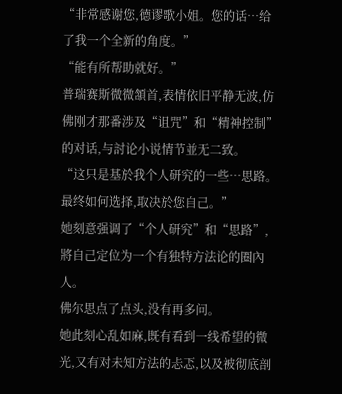“非常感谢您,德谬歌小姐。您的话…给了我一个全新的角度。”
“能有所帮助就好。”
普瑞赛斯微微頷首,表情依旧平静无波,仿佛刚才那番涉及“诅咒”和“精神控制”的对话,与討论小说情节並无二致。
“这只是基於我个人研究的一些…思路。最终如何选择,取决於您自己。”
她刻意强调了“个人研究”和“思路”,將自己定位为一个有独特方法论的圈內人。
佛尔思点了点头,没有再多问。
她此刻心乱如麻,既有看到一线希望的微光,又有对未知方法的忐忑,以及被彻底剖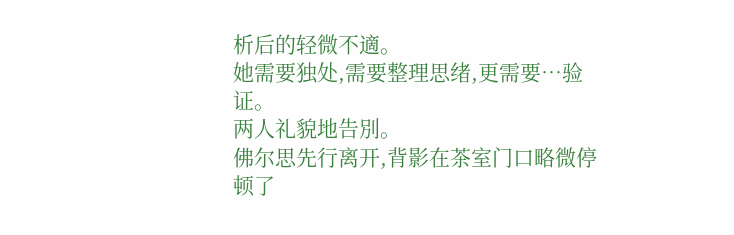析后的轻微不適。
她需要独处,需要整理思绪,更需要…验证。
两人礼貌地告別。
佛尔思先行离开,背影在茶室门口略微停顿了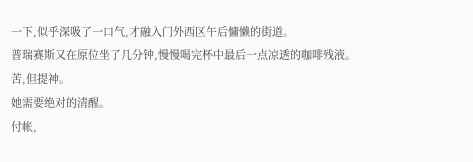一下,似乎深吸了一口气,才融入门外西区午后慵懒的街道。
普瑞赛斯又在原位坐了几分钟,慢慢喝完杯中最后一点凉透的咖啡残液。
苦,但提神。
她需要绝对的清醒。
付帐,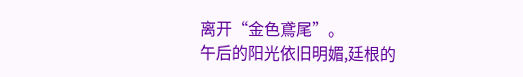离开“金色鳶尾”。
午后的阳光依旧明媚,廷根的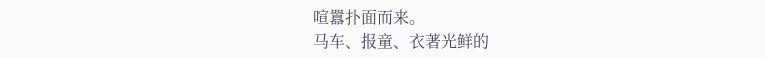喧囂扑面而来。
马车、报童、衣著光鲜的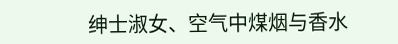绅士淑女、空气中煤烟与香水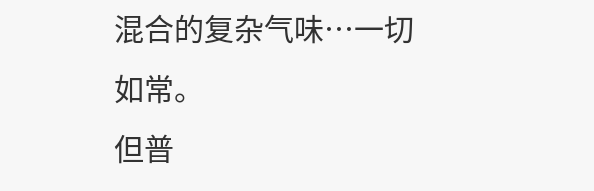混合的复杂气味…一切如常。
但普